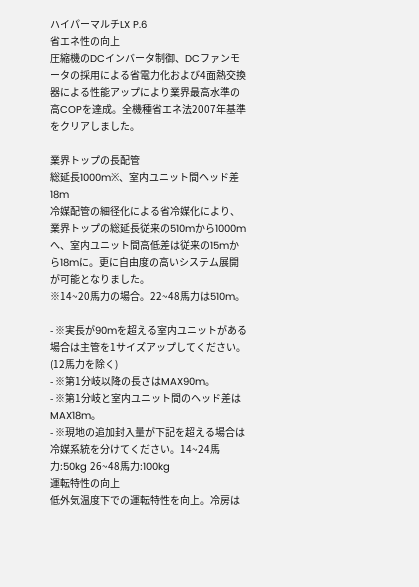ハイパーマルチLX P.6
省エネ性の向上
圧縮機のDCインバータ制御、DCファンモータの採用による省電力化および4面熱交換器による性能アップにより業界最高水準の高COPを達成。全機種省エネ法2007年基準をクリアしました。

業界トップの長配管
総延長1000m※、室内ユニット間ヘッド差18m
冷媒配管の細径化による省冷媒化により、業界トップの総延長従来の510mから1000mへ、室内ユニット間高低差は従来の15mから18mに。更に自由度の高いシステム展開が可能となりました。
※14~20馬力の場合。22~48馬力は510m。

- ※実長が90mを超える室内ユニットがある場合は主管を1サイズアップしてください。(12馬力を除く)
- ※第1分岐以降の長さはMAX90m。
- ※第1分岐と室内ユニット間のヘッド差はMAX18m。
- ※現地の追加封入量が下記を超える場合は冷媒系統を分けてください。14~24馬力:50kg 26~48馬力:100kg
運転特性の向上
低外気温度下での運転特性を向上。冷房は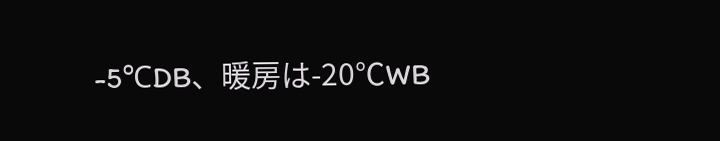-5℃DB、暖房は-20℃WB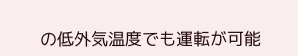の低外気温度でも運転が可能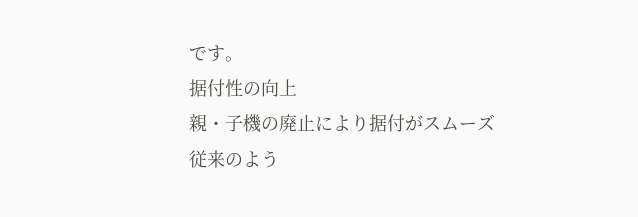です。
据付性の向上
親・子機の廃止により据付がスムーズ
従来のよう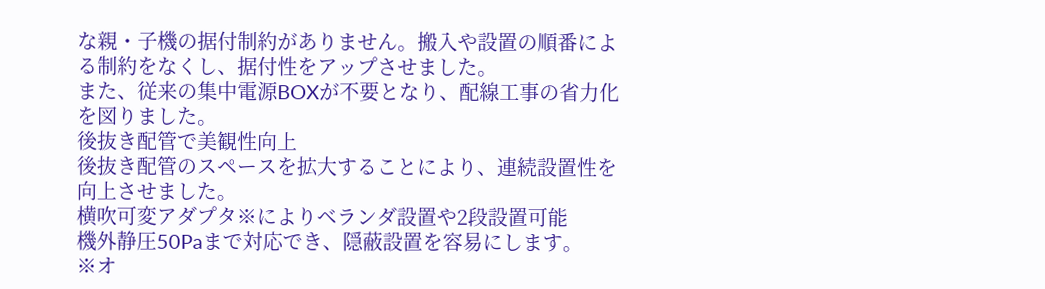な親・子機の据付制約がありません。搬入や設置の順番による制約をなくし、据付性をアップさせました。
また、従来の集中電源BOXが不要となり、配線工事の省力化を図りました。
後抜き配管で美観性向上
後抜き配管のスペースを拡大することにより、連続設置性を向上させました。
横吹可変アダプタ※によりベランダ設置や2段設置可能
機外静圧50Paまで対応でき、隠蔽設置を容易にします。
※オ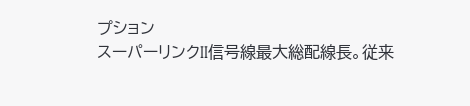プション
スーパーリンクII信号線最大総配線長。従来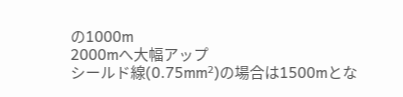の1000m
2000mへ大幅アップ
シールド線(0.75mm²)の場合は1500mとな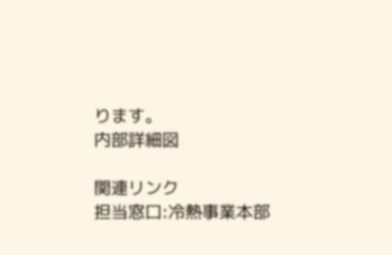ります。
内部詳細図

関連リンク
担当窓口:冷熱事業本部